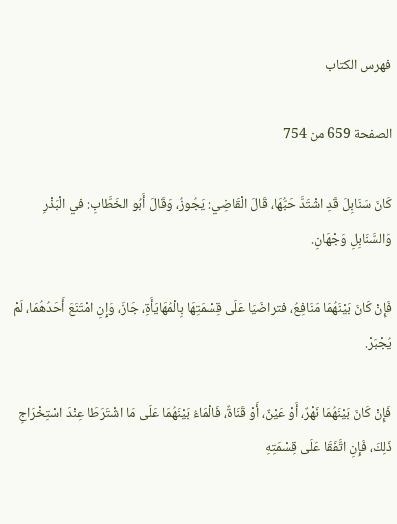فهرس الكتاب

الصفحة 659 من 754

كَانَ سَنَابِلَ قَدِ اشْتَدَّ حَبُّهَا، قَالَ الْقَاضِي: يَجُوزُ، وَقَالَ أَبُو الخَطَّابِ: في الْبَذْرِ وَالسَّنَابِلِ وَجْهَانِ.

فَإِنْ كَانَ بَيْنَهُمَا مَنَافِعُ، فتراضَيَا عَلَى قِسْمَتِهَا بِالْمُهَايَأَةِ، جَازَ، وَإِنِ امْتَنَعَ أَحَدُهُمَا، لَمْ يُجْبَرْ.

فَإِنْ كَانَ بَيْنَهُمَا نَهْرٌ، أَوْ عَيْنٌ، أَوْ قَنَاةٌ، فَالْمَاءُ بَيْنَهُمَا عَلَى مَا اشْتَرَطَا عِنْدَ اسْتِخْرَاجِ ذَلِكَ، فَإِنِ اتَّفَقَا عَلَى قِسْمَتِهِ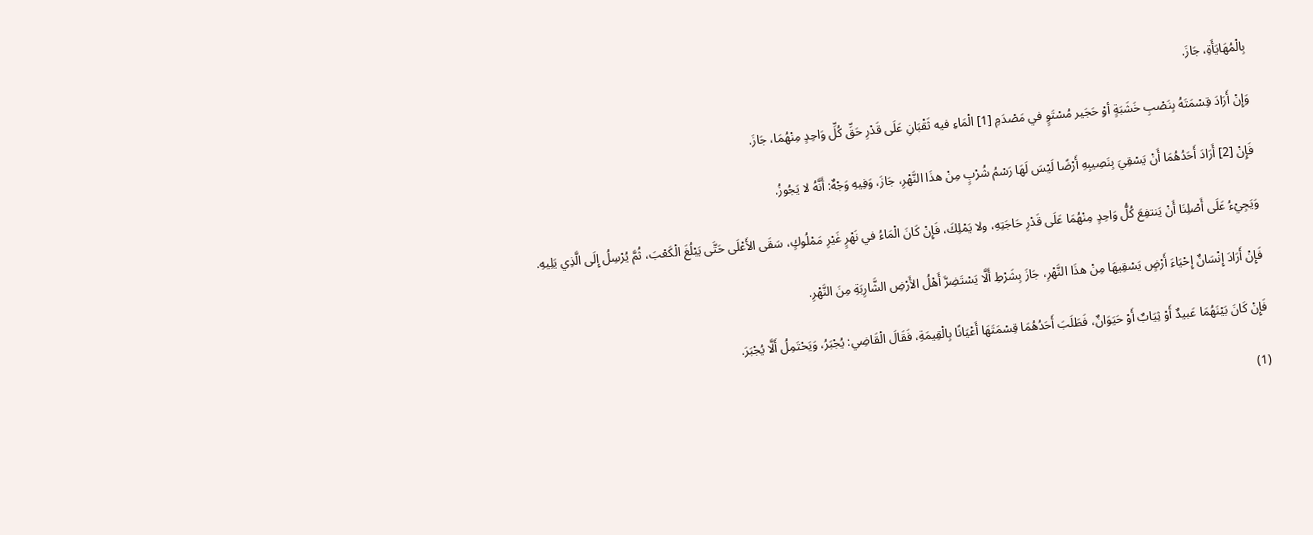بِالْمُهَايَأَةِ، جَازَ.

وَإِنْ أَرَادَ قِسْمَتَهُ بِنَصْبِ خَشَبَةٍ أوْ حَجَير مُسْتَوٍ في مَصْدَمِ [1] الْمَاءِ فيه ثَقْبَانِ عَلَى قَدْرِ حَقِّ كُلِّ وَاحِدٍ مِنْهُمَا، جَازَ.

فَإِنْ [2] أَرَادَ أَحَدُهُمَا أَنْ يَسْقِيَ بِنَصِيبِهِ أَرْضًا لَيْسَ لَهَا رَسْمُ شُرْبٍ مِنْ هذَا النَّهْرِ، جَازَ، وَفِيهِ وَجْهٌ: أَنَّهُ لا يَجُوزُ.

وَيَجِيْءُ عَلَى أَصْلِنَا أَنْ يَنتفِعَ كُلُّ وَاحِدٍ مِنْهُمَا عَلَى قَدْرِ حَاجَتِهِ، ولا يَمْلِكَ، فَإِنْ كَانَ الْمَاءُ في نَهْرٍ غَيْرِ مَمْلُوكٍ، سَقَى الأَعْلَى حَتَّى يَبْلُغَ الْكَعْبَ، ثُمَّ يُرْسِلُ إِلَى الَّذِي يَلِيهِ.

فَإِنْ أَرَادَ إِنْسَانٌ إِحْيَاءَ أَرْضٍ يَسْقِيهَا مِنْ هذَا النَّهْرِ، جَازَ بِشَرْطِ أَلَّا يَسْتَضِرَّ أَهْلُ الأَرْضِ الشَّارِبَةِ مِنَ النَّهْرِ.

فَإِنْ كَانَ بَيْنَهُمَا عَبيدٌ أَوْ ثِيَابٌ أَوْ حَيَوَانٌ، فَطَلَبَ أَحَدُهُمَا قِسْمَتَهَا أَعْيَانًا بِالْقِيمَةِ، فَقَالَ الْقَاضِي: يُجْبَرُ، وَيَحْتَمِلُ أَلَّا يُجْبَرَ.

(1)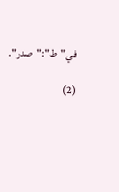في"ط":"صدر".

(2)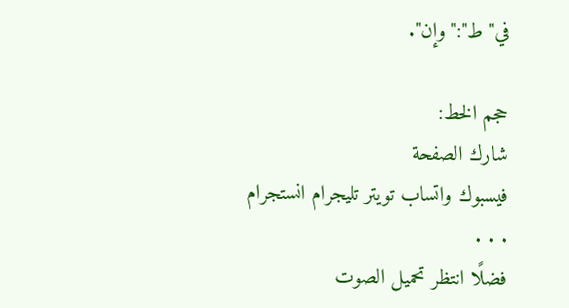في"ط":"وإن".

حجم الخط:
شارك الصفحة
فيسبوك واتساب تويتر تليجرام انستجرام
. . .
فضلًا انتظر تحميل الصوت